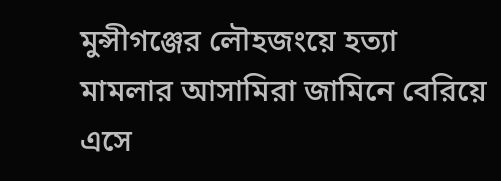মুন্সীগঞ্জের লৌহজংয়ে হত্যা মামলার আসামিরা জামিনে বেরিয়ে এসে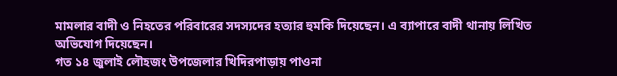মামলার বাদী ও নিহতের পরিবারের সদস্যদের হত্যার হুমকি দিয়েছেন। এ ব্যাপারে বাদী থানায় লিখিত অভিযোগ দিয়েছেন।
গত ১৪ জুলাই লৌহজং উপজেলার খিদিরপাড়ায় পাওনা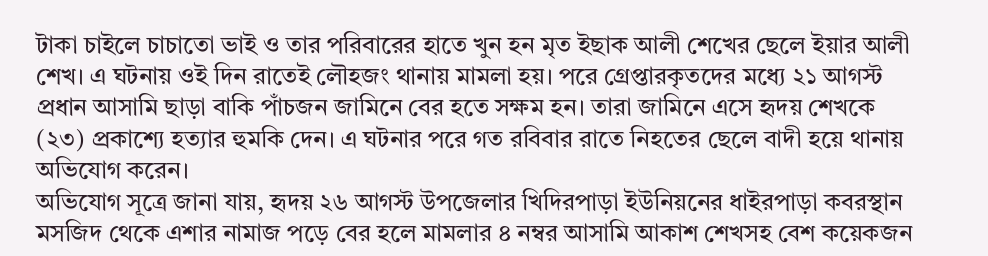টাকা চাইলে চাচাতো ভাই ও তার পরিবারের হাতে খুন হন মৃত ইছাক আলী শেখের ছেলে ইয়ার আলী শেখ। এ ঘটনায় ওই দিন রাতেই লৌহজং থানায় মামলা হয়। পরে গ্রেপ্তারকৃতদের মধ্যে ২১ আগস্ট প্রধান আসামি ছাড়া বাকি পাঁচজন জামিনে বের হতে সক্ষম হন। তারা জামিনে এসে হৃদয় শেখকে (২৩) প্রকাশ্যে হত্যার হুমকি দেন। এ ঘটনার পরে গত রবিবার রাতে নিহতের ছেলে বাদী হয়ে থানায় অভিযোগ করেন।
অভিযোগ সূত্রে জানা যায়, হৃদয় ২৬ আগস্ট উপজেলার খিদিরপাড়া ইউনিয়নের ধাইরপাড়া কবরস্থান মসজিদ থেকে এশার নামাজ পড়ে বের হলে মামলার ৪ নম্বর আসামি আকাশ শেখসহ বেশ কয়েকজন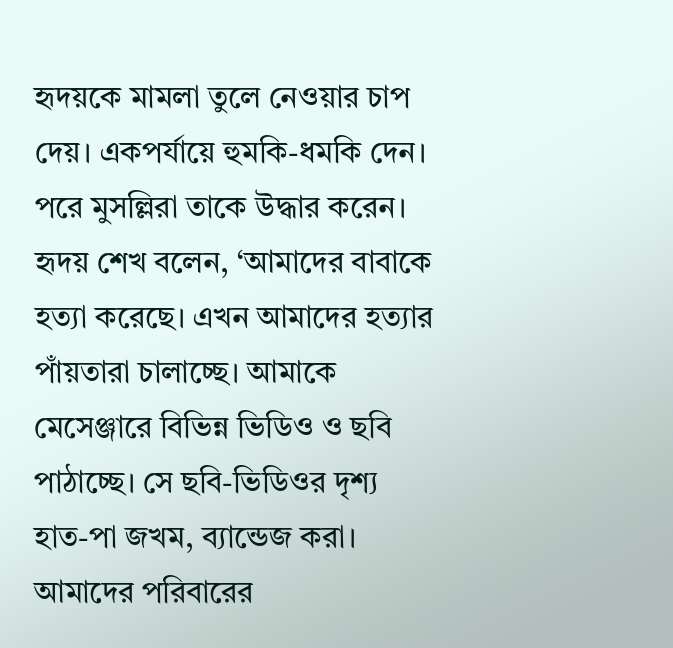হৃদয়কে মামলা তুলে নেওয়ার চাপ দেয়। একপর্যায়ে হুমকি-ধমকি দেন। পরে মুসল্লিরা তাকে উদ্ধার করেন।
হৃদয় শেখ বলেন, ‘আমাদের বাবাকে হত্যা করেছে। এখন আমাদের হত্যার পাঁয়তারা চালাচ্ছে। আমাকে মেসেঞ্জারে বিভিন্ন ভিডিও ও ছবি পাঠাচ্ছে। সে ছবি-ভিডিওর দৃশ্য হাত-পা জখম, ব্যান্ডেজ করা। আমাদের পরিবারের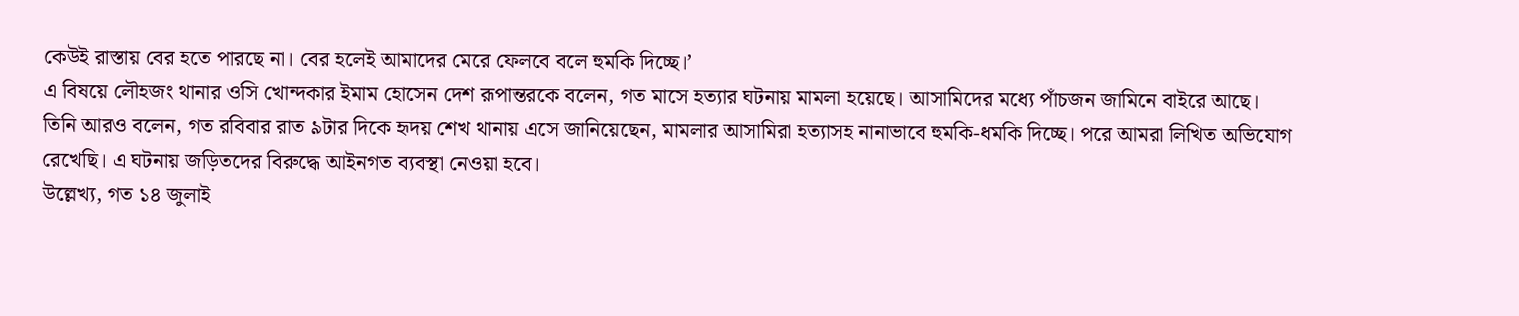কেউই রাস্তায় বের হতে পারছে না। বের হলেই আমাদের মেরে ফেলবে বলে হুমকি দিচ্ছে।’
এ বিষয়ে লৌহজং থানার ওসি খোন্দকার ইমাম হোসেন দেশ রূপান্তরকে বলেন, গত মাসে হত্যার ঘটনায় মামলা হয়েছে। আসামিদের মধ্যে পাঁচজন জামিনে বাইরে আছে।
তিনি আরও বলেন, গত রবিবার রাত ৯টার দিকে হৃদয় শেখ থানায় এসে জানিয়েছেন, মামলার আসামিরা হত্যাসহ নানাভাবে হুমকি-ধমকি দিচ্ছে। পরে আমরা লিখিত অভিযোগ রেখেছি। এ ঘটনায় জড়িতদের বিরুদ্ধে আইনগত ব্যবস্থা নেওয়া হবে।
উল্লেখ্য, গত ১৪ জুলাই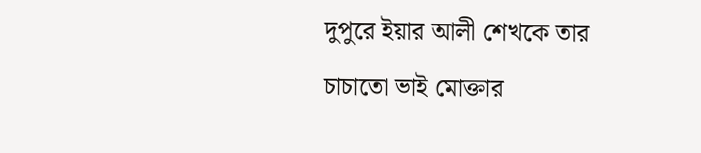দুপুরে ইয়ার আলী শেখকে তার চাচাতো ভাই মোক্তার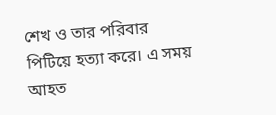শেখ ও তার পরিবার পিটিয়ে হত্যা করে। এ সময় আহত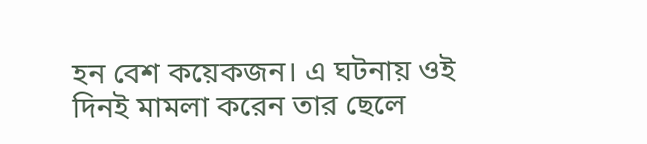হন বেশ কয়েকজন। এ ঘটনায় ওই দিনই মামলা করেন তার ছেলে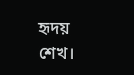হৃদয় শেখ।